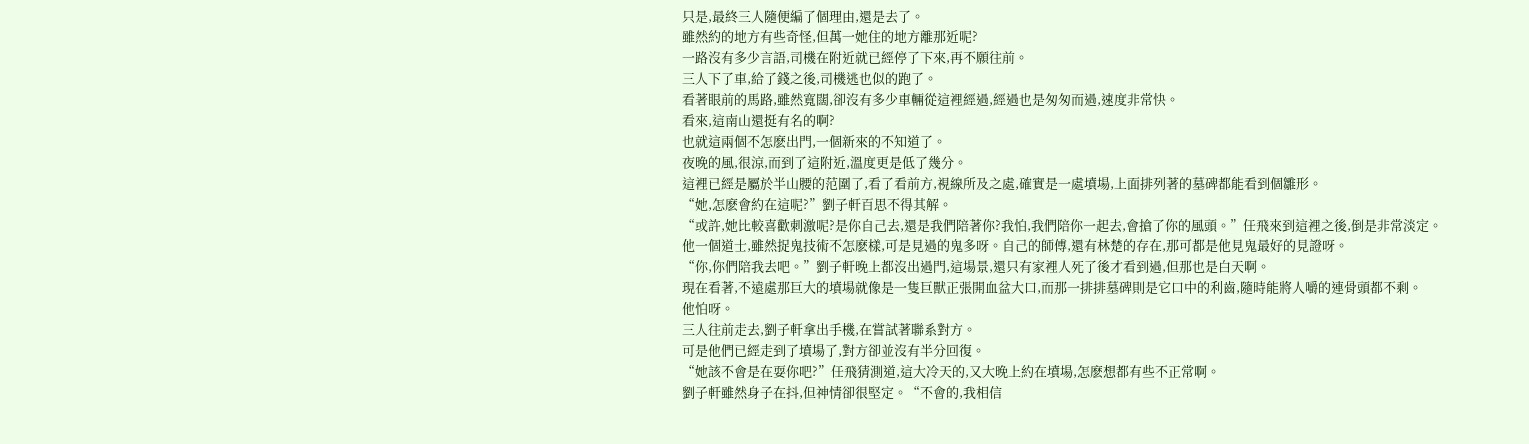只是,最終三人隨便編了個理由,還是去了。
雖然約的地方有些奇怪,但萬一她住的地方離那近呢?
一路沒有多少言語,司機在附近就已經停了下來,再不願往前。
三人下了車,給了錢之後,司機逃也似的跑了。
看著眼前的馬路,雖然寬闊,卻沒有多少車輛從這裡經過,經過也是匆匆而過,速度非常快。
看來,這南山還挺有名的啊?
也就這兩個不怎麽出門,一個新來的不知道了。
夜晚的風,很涼,而到了這附近,溫度更是低了幾分。
這裡已經是屬於半山腰的范圍了,看了看前方,視線所及之處,確實是一處墳場,上面排列著的墓碑都能看到個雛形。
“她,怎麽會約在這呢?”劉子軒百思不得其解。
“或許,她比較喜歡刺激呢?是你自己去,還是我們陪著你?我怕,我們陪你一起去,會搶了你的風頭。”任飛來到這裡之後,倒是非常淡定。
他一個道士,雖然捉鬼技術不怎麽樣,可是見過的鬼多呀。自己的師傅,還有林楚的存在,那可都是他見鬼最好的見證呀。
“你,你們陪我去吧。”劉子軒晚上都沒出過門,這場景,還只有家裡人死了後才看到過,但那也是白天啊。
現在看著,不遠處那巨大的墳場就像是一隻巨獸正張開血盆大口,而那一排排墓碑則是它口中的利齒,隨時能將人嚼的連骨頭都不剩。
他怕呀。
三人往前走去,劉子軒拿出手機,在嘗試著聯系對方。
可是他們已經走到了墳場了,對方卻並沒有半分回復。
“她該不會是在耍你吧?”任飛猜測道,這大冷天的,又大晚上約在墳場,怎麽想都有些不正常啊。
劉子軒雖然身子在抖,但神情卻很堅定。“不會的,我相信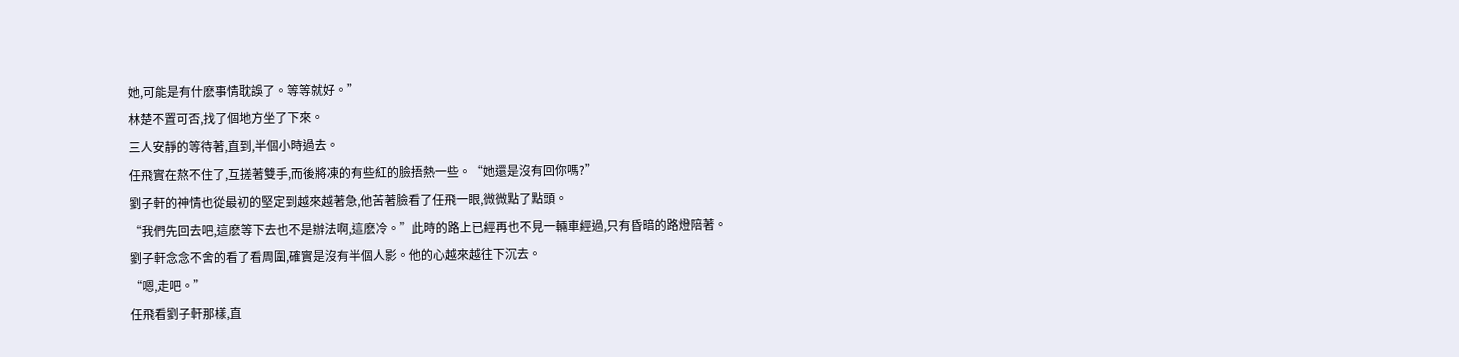她,可能是有什麽事情耽誤了。等等就好。”
林楚不置可否,找了個地方坐了下來。
三人安靜的等待著,直到,半個小時過去。
任飛實在熬不住了,互搓著雙手,而後將凍的有些紅的臉捂熱一些。“她還是沒有回你嗎?”
劉子軒的神情也從最初的堅定到越來越著急,他苦著臉看了任飛一眼,微微點了點頭。
“我們先回去吧,這麽等下去也不是辦法啊,這麽冷。”此時的路上已經再也不見一輛車經過,只有昏暗的路燈陪著。
劉子軒念念不舍的看了看周圍,確實是沒有半個人影。他的心越來越往下沉去。
“嗯,走吧。”
任飛看劉子軒那樣,直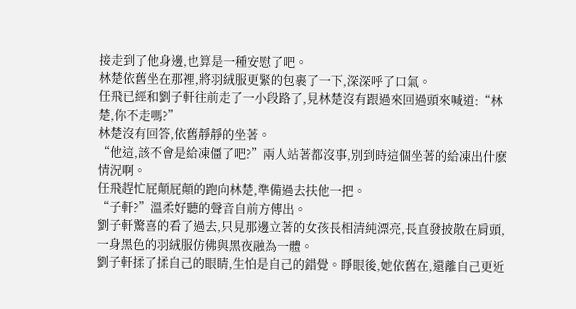接走到了他身邊,也算是一種安慰了吧。
林楚依舊坐在那裡,將羽絨服更緊的包裹了一下,深深呼了口氣。
任飛已經和劉子軒往前走了一小段路了,見林楚沒有跟過來回過頭來喊道:“林楚,你不走嗎?”
林楚沒有回答,依舊靜靜的坐著。
“他這,該不會是給凍僵了吧?”兩人站著都沒事,別到時這個坐著的給凍出什麽情況啊。
任飛趕忙屁顛屁顛的跑向林楚,準備過去扶他一把。
“子軒?”溫柔好聽的聲音自前方傳出。
劉子軒驚喜的看了過去,只見那邊立著的女孩長相清純漂亮,長直發披散在肩頭,一身黑色的羽絨服仿佛與黑夜融為一體。
劉子軒揉了揉自己的眼睛,生怕是自己的錯覺。睜眼後,她依舊在,還離自己更近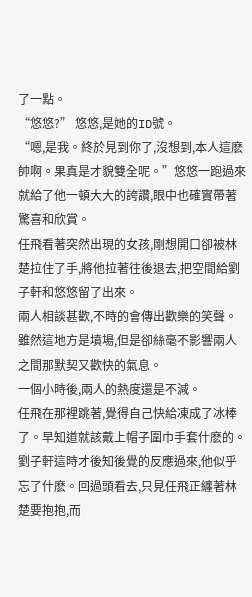了一點。
“悠悠?” 悠悠,是她的ID號。
“嗯,是我。終於見到你了,沒想到,本人這麽帥啊。果真是才貌雙全呢。”悠悠一跑過來就給了他一頓大大的誇讚,眼中也確實帶著驚喜和欣賞。
任飛看著突然出現的女孩,剛想開口卻被林楚拉住了手,將他拉著往後退去,把空間給劉子軒和悠悠留了出來。
兩人相談甚歡,不時的會傳出歡樂的笑聲。
雖然這地方是墳場,但是卻絲毫不影響兩人之間那默契又歡快的氣息。
一個小時後,兩人的熱度還是不減。
任飛在那裡跳著,覺得自己快給凍成了冰棒了。早知道就該戴上帽子圍巾手套什麽的。
劉子軒這時才後知後覺的反應過來,他似乎忘了什麽。回過頭看去,只見任飛正纏著林楚要抱抱,而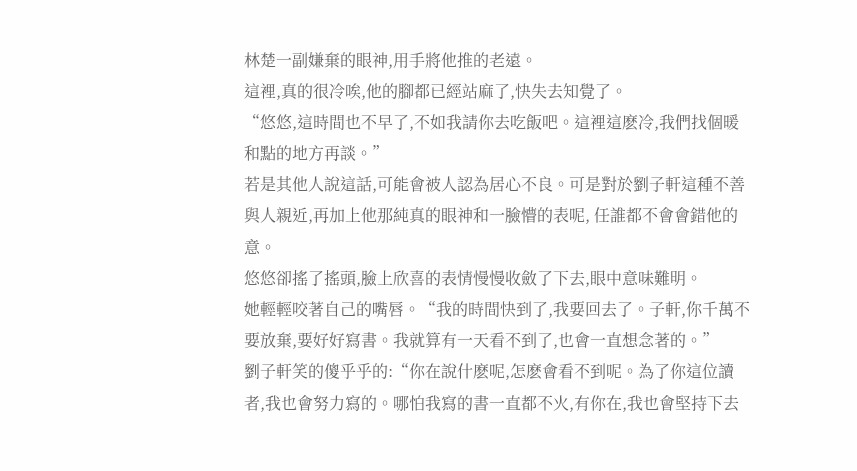林楚一副嫌棄的眼神,用手將他推的老遠。
這裡,真的很冷唉,他的腳都已經站麻了,快失去知覺了。
“悠悠,這時間也不早了,不如我請你去吃飯吧。這裡這麽冷,我們找個暖和點的地方再談。”
若是其他人說這話,可能會被人認為居心不良。可是對於劉子軒這種不善與人親近,再加上他那純真的眼神和一臉懵的表呢, 任誰都不會會錯他的意。
悠悠卻搖了搖頭,臉上欣喜的表情慢慢收斂了下去,眼中意味難明。
她輕輕咬著自己的嘴唇。“我的時間快到了,我要回去了。子軒,你千萬不要放棄,要好好寫書。我就算有一天看不到了,也會一直想念著的。”
劉子軒笑的傻乎乎的:“你在說什麽呢,怎麽會看不到呢。為了你這位讀者,我也會努力寫的。哪怕我寫的書一直都不火,有你在,我也會堅持下去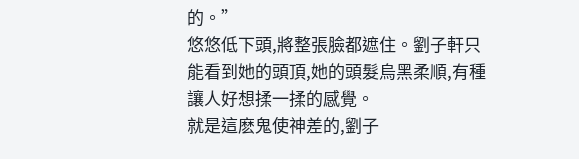的。”
悠悠低下頭,將整張臉都遮住。劉子軒只能看到她的頭頂,她的頭髮烏黑柔順,有種讓人好想揉一揉的感覺。
就是這麽鬼使神差的,劉子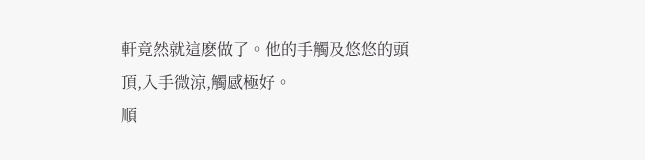軒竟然就這麽做了。他的手觸及悠悠的頭頂,入手微涼,觸感極好。
順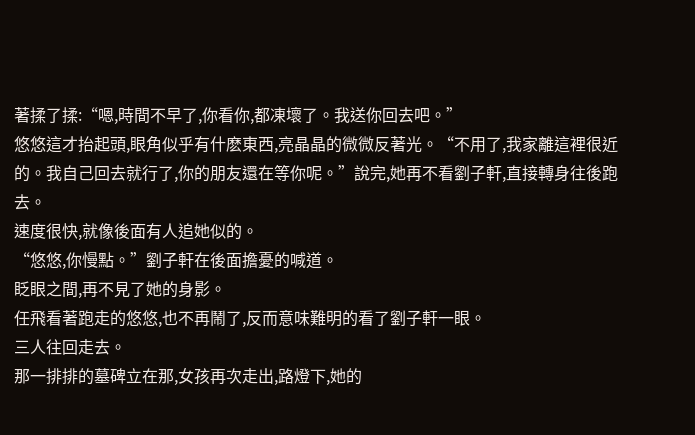著揉了揉:“嗯,時間不早了,你看你,都凍壞了。我送你回去吧。”
悠悠這才抬起頭,眼角似乎有什麽東西,亮晶晶的微微反著光。“不用了,我家離這裡很近的。我自己回去就行了,你的朋友還在等你呢。”說完,她再不看劉子軒,直接轉身往後跑去。
速度很快,就像後面有人追她似的。
“悠悠,你慢點。”劉子軒在後面擔憂的喊道。
眨眼之間,再不見了她的身影。
任飛看著跑走的悠悠,也不再鬧了,反而意味難明的看了劉子軒一眼。
三人往回走去。
那一排排的墓碑立在那,女孩再次走出,路燈下,她的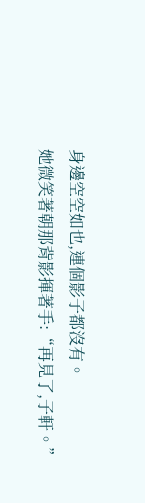身邊空空如也,連個影子都沒有。
她微笑著朝那背影揮著手:“再見了,子軒。”